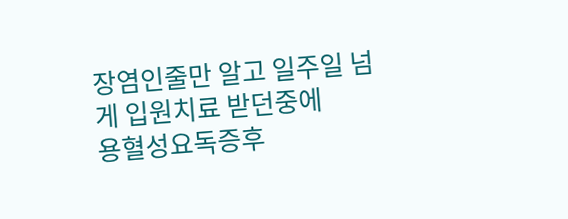장염인줄만 알고 일주일 넘게 입원치료 받던중에
용혈성요독증후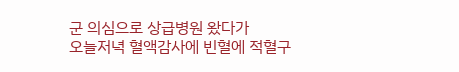군 의심으로 상급병원 왔다가
오늘저녁 혈액감사에 빈혈에 적혈구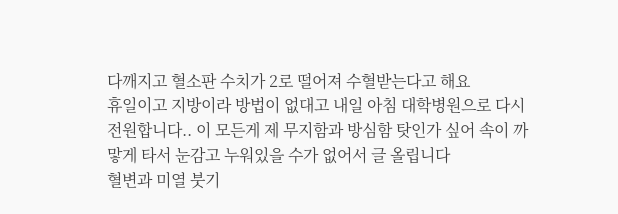다깨지고 혈소판 수치가 2로 떨어져 수혈받는다고 해요
휴일이고 지방이라 방법이 없대고 내일 아침 대학병원으로 다시 전원합니다.. 이 모든게 제 무지함과 방심함 탓인가 싶어 속이 까맣게 타서 눈감고 누워있을 수가 없어서 글 올립니다
혈변과 미열 붓기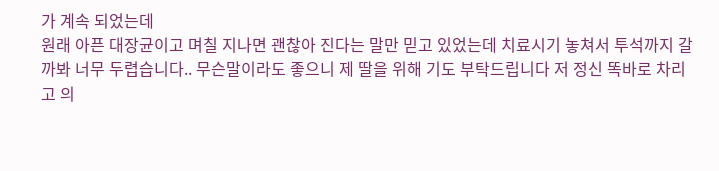가 계속 되었는데
원래 아픈 대장균이고 며칠 지나면 괜찮아 진다는 말만 믿고 있었는데 치료시기 놓쳐서 투석까지 갈까봐 너무 두렵습니다.. 무슨말이라도 좋으니 제 딸을 위해 기도 부탁드립니다 저 정신 똑바로 차리고 의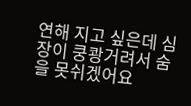연해 지고 싶은데 심장이 쿵쾅거려서 숨을 못쉬겠어요